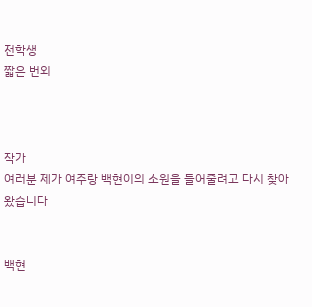전학생
짧은 번외



작가
여러분 제가 여주랑 백현이의 소원을 들어줄려고 다시 찾아왔습니다


백현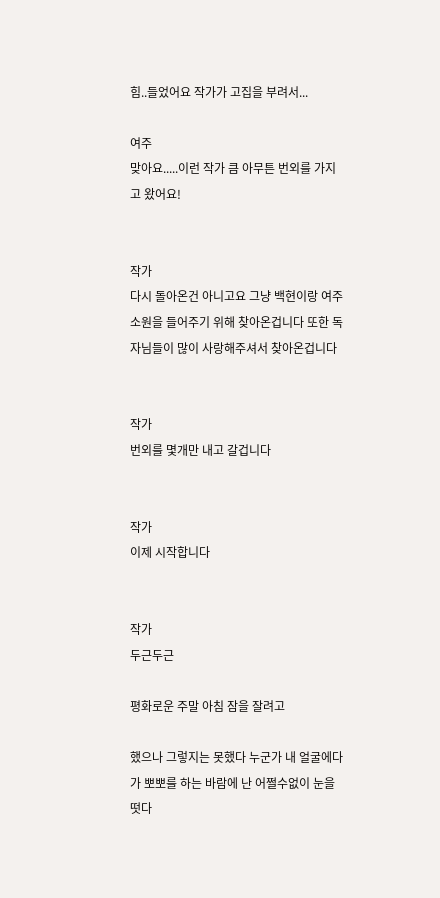힘..들었어요 작가가 고집을 부려서...

여주
맞아요.....이런 작가 큼 아무튼 번외를 가지고 왔어요!


작가
다시 돌아온건 아니고요 그냥 백현이랑 여주 소원을 들어주기 위해 찾아온겁니다 또한 독자님들이 많이 사랑해주셔서 찾아온겁니다


작가
번외를 몇개만 내고 갈겁니다


작가
이제 시작합니다


작가
두근두근

평화로운 주말 아침 잠을 잘려고

했으나 그렇지는 못했다 누군가 내 얼굴에다가 뽀뽀를 하는 바람에 난 어쩔수없이 눈을 떳다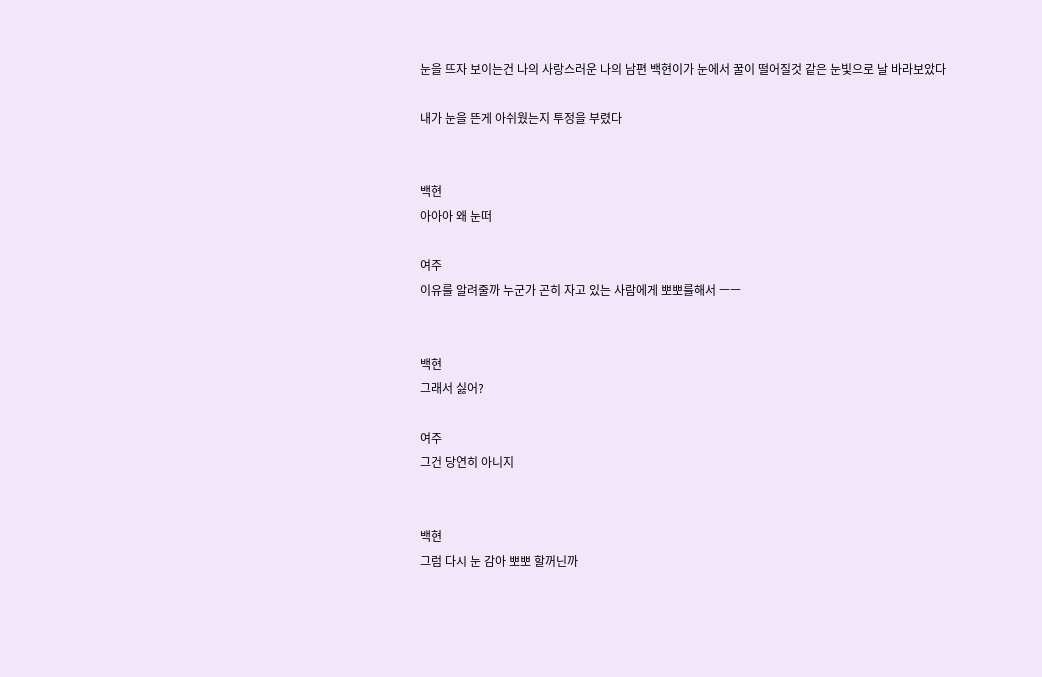눈을 뜨자 보이는건 나의 사랑스러운 나의 남편 백현이가 눈에서 꿀이 떨어질것 같은 눈빛으로 날 바라보았다

내가 눈을 뜬게 아쉬웠는지 투정을 부렸다


백현
아아아 왜 눈떠

여주
이유를 알려줄까 누군가 곤히 자고 있는 사람에게 뽀뽀를해서 ㅡㅡ


백현
그래서 싫어?

여주
그건 당연히 아니지


백현
그럼 다시 눈 감아 뽀뽀 할꺼닌까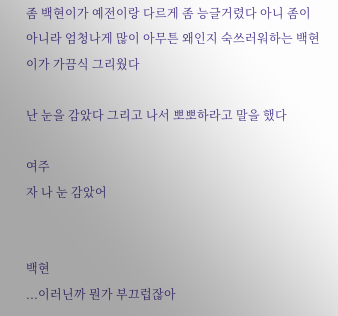좀 백현이가 예전이랑 다르게 좀 능글거렸다 아니 좀이 아니라 엄청나게 많이 아무튼 왜인지 숙쓰러워하는 백현이가 가끔식 그리웠다

난 눈을 감았다 그리고 나서 뽀뽀하라고 말을 했다

여주
자 나 눈 감았어


백현
...이러닌까 뭔가 부끄럽잖아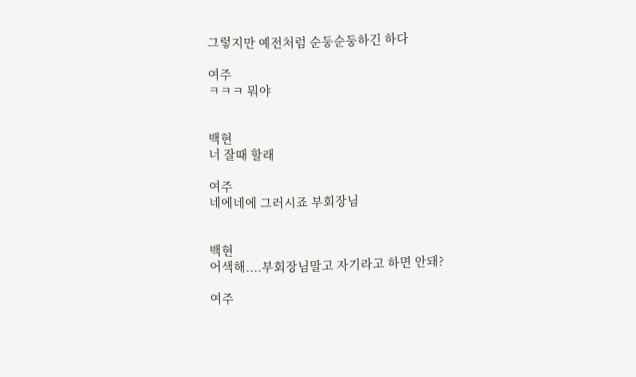그렇지만 예전처럼 순둥순둥하긴 하다

여주
ㅋㅋㅋ 뭐야


백현
너 잘때 할래

여주
네에네에 그러시죠 부회장님


백현
어색해....부회장님말고 자기라고 하면 안돼?

여주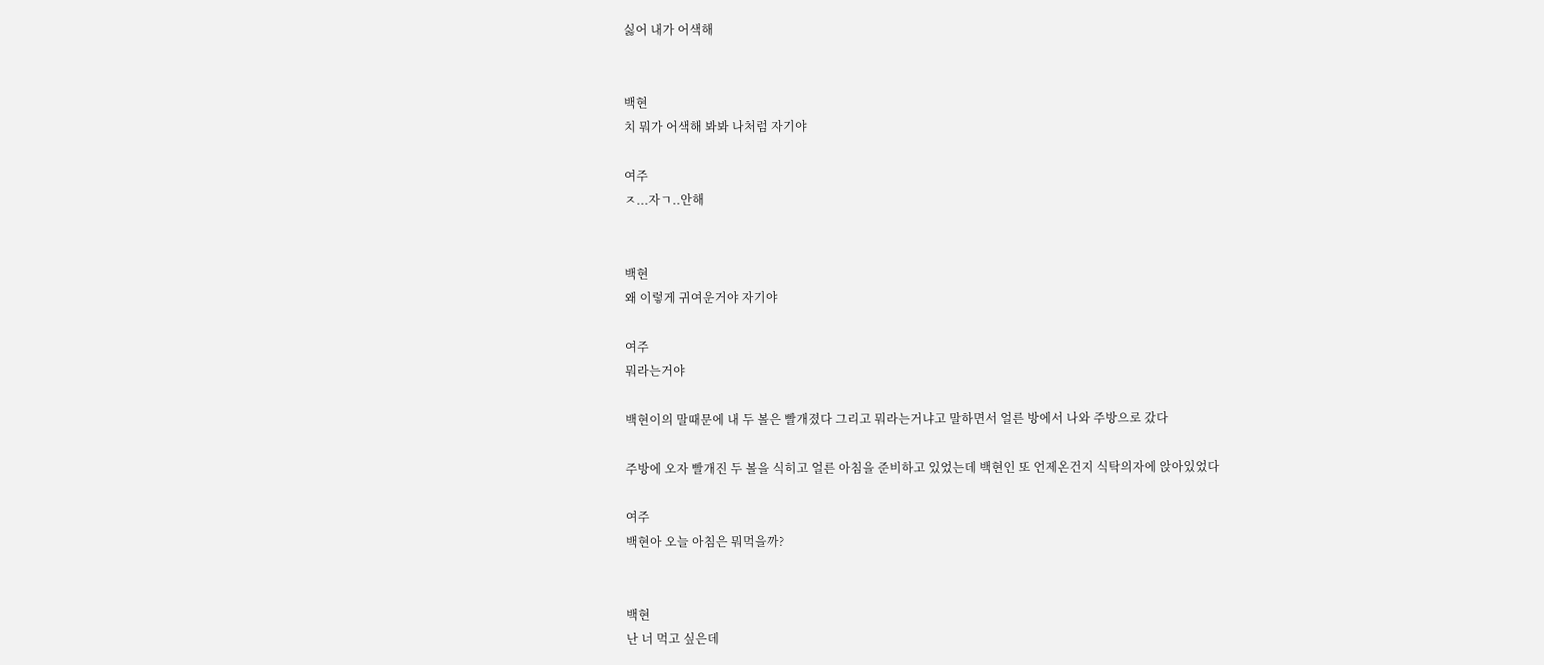싫어 내가 어색해


백현
치 뭐가 어색해 봐봐 나처럼 자기야

여주
ㅈ...자ㄱ..안해


백현
왜 이렇게 귀여운거야 자기야

여주
뭐라는거야

백현이의 말때문에 내 두 볼은 빨개졌다 그리고 뭐라는거냐고 말하면서 얼른 방에서 나와 주방으로 갔다

주방에 오자 빨개진 두 볼을 식히고 얼른 아침을 준비하고 있었는데 백현인 또 언제온건지 식탁의자에 앉아있었다

여주
백현아 오늘 아침은 뭐먹을까?


백현
난 너 먹고 싶은데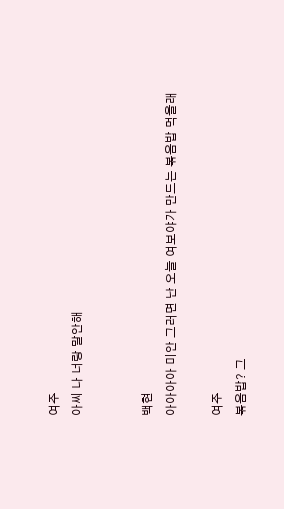여주
아씨 나 너랑 말안해


백현
아아아아 미안 그러면 난 오늘 여보야가 만드는 볶음밥 먹을래

여주
볶음밥? 그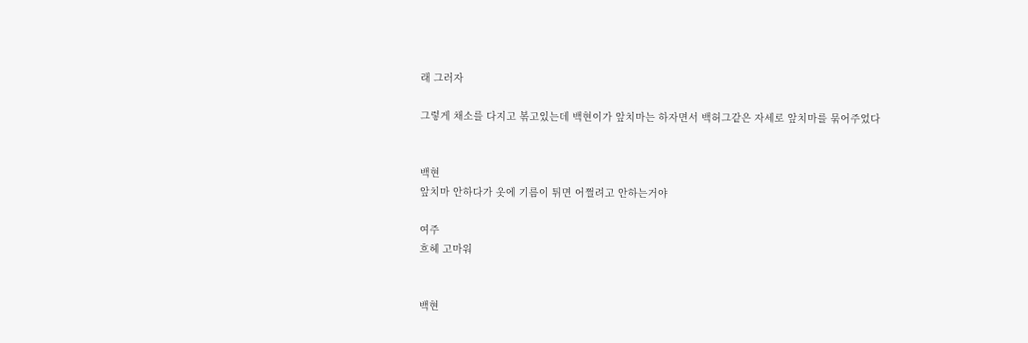래 그러자

그렇게 채소를 다지고 볶고있는데 백현이가 앞치마는 하자면서 백허그같은 자세로 앞치마를 묶어주었다


백현
앞치마 안하다가 옷에 기름이 튀면 어쩔려고 안하는거야

여주
흐헤 고마워


백현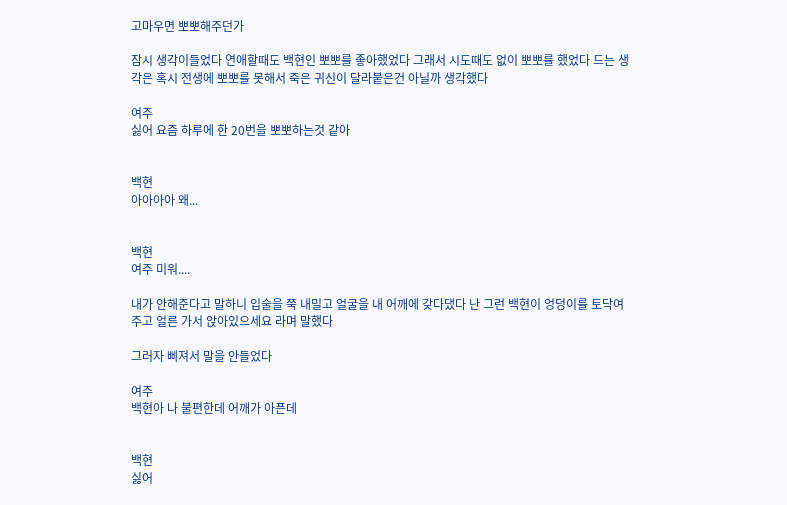고마우면 뽀뽀해주던가

잠시 생각이들었다 연애할때도 백현인 뽀뽀를 좋아했었다 그래서 시도때도 없이 뽀뽀를 했었다 드는 생각은 혹시 전생에 뽀뽀를 못해서 죽은 귀신이 달라붙은건 아닐까 생각했다

여주
싫어 요즘 하루에 한 20번을 뽀뽀하는것 같아


백현
아아아아 왜...


백현
여주 미워....

내가 안해준다고 말하니 입술을 쭉 내밀고 얼굴을 내 어깨에 갖다댔다 난 그런 백현이 엉덩이를 토닥여주고 얼른 가서 앉아있으세요 라며 말했다

그러자 삐져서 말을 안들었다

여주
백현아 나 불편한데 어깨가 아픈데


백현
싫어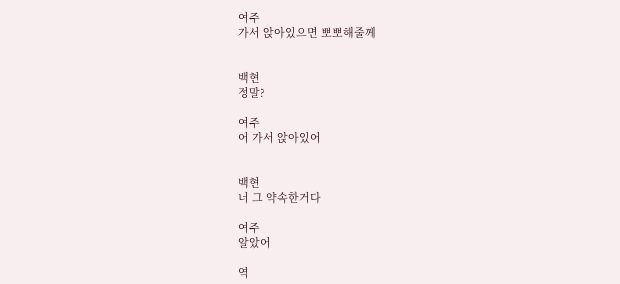여주
가서 앉아있으면 뽀뽀해줄께


백현
정말?

여주
어 가서 앉아있어


백현
너 그 약속한거다

여주
알았어

역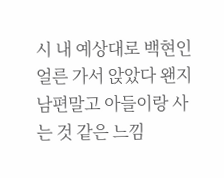시 내 예상대로 백현인 얼른 가서 앉았다 왠지 남편말고 아들이랑 사는 것 같은 느낌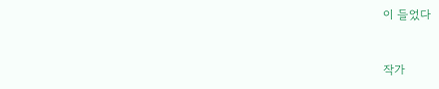이 들었다


작가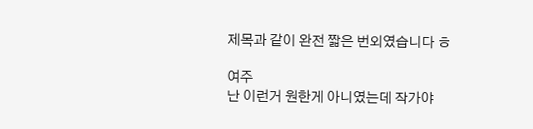제목과 같이 완전 짧은 번외였습니다 ㅎ

여주
난 이런거 원한게 아니였는데 작가야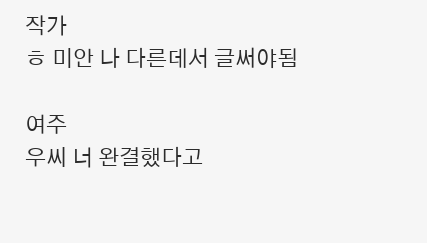작가
ㅎ 미안 나 다른데서 글써야됨

여주
우씨 너 완결했다고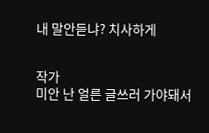내 말안듣냐? 치사하게


작가
미안 난 얼른 글쓰러 가야돼서